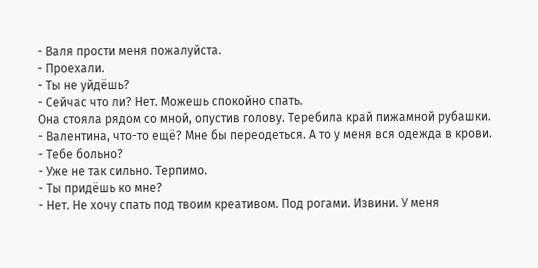- Валя прости меня пожалуйста.
- Проехали.
- Ты не уйдёшь?
- Сейчас что ли? Нет. Можешь спокойно спать.
Она стояла рядом со мной, опустив голову. Теребила край пижамной рубашки.
- Валентина, что-то ещё? Мне бы переодеться. А то у меня вся одежда в крови.
- Тебе больно?
- Уже не так сильно. Терпимо.
- Ты придёшь ко мне?
- Нет. Не хочу спать под твоим креативом. Под рогами. Извини. У меня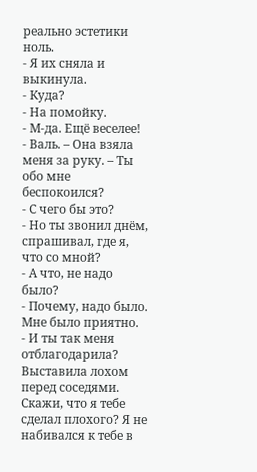реально эстетики ноль.
- Я их сняла и выкинула.
- Куда?
- На помойку.
- М-да. Ещё веселее!
- Валь. – Она взяла меня за руку. – Ты обо мне беспокоился?
- С чего бы это?
- Но ты звонил днём, спрашивал, где я, что со мной?
- А что, не надо было?
- Почему, надо было. Мне было приятно.
- И ты так меня отблагодарила? Выставила лохом перед соседями. Скажи, что я тебе сделал плохого? Я не набивался к тебе в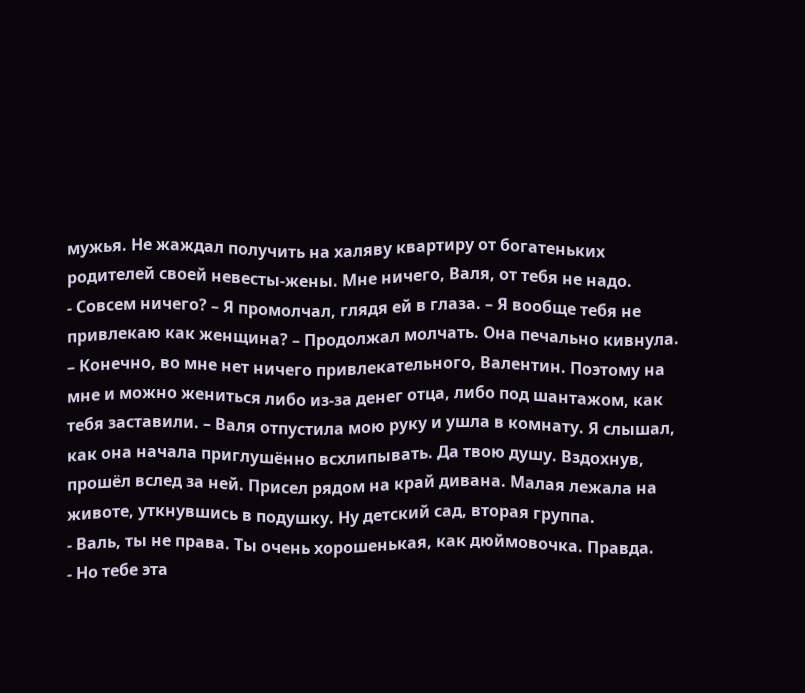мужья. Не жаждал получить на халяву квартиру от богатеньких родителей своей невесты-жены. Мне ничего, Валя, от тебя не надо.
- Совсем ничего? – Я промолчал, глядя ей в глаза. – Я вообще тебя не привлекаю как женщина? – Продолжал молчать. Она печально кивнула. – Конечно, во мне нет ничего привлекательного, Валентин. Поэтому на мне и можно жениться либо из-за денег отца, либо под шантажом, как тебя заставили. – Валя отпустила мою руку и ушла в комнату. Я слышал, как она начала приглушённо всхлипывать. Да твою душу. Вздохнув, прошёл вслед за ней. Присел рядом на край дивана. Малая лежала на животе, уткнувшись в подушку. Ну детский сад, вторая группа.
- Валь, ты не права. Ты очень хорошенькая, как дюймовочка. Правда.
- Но тебе эта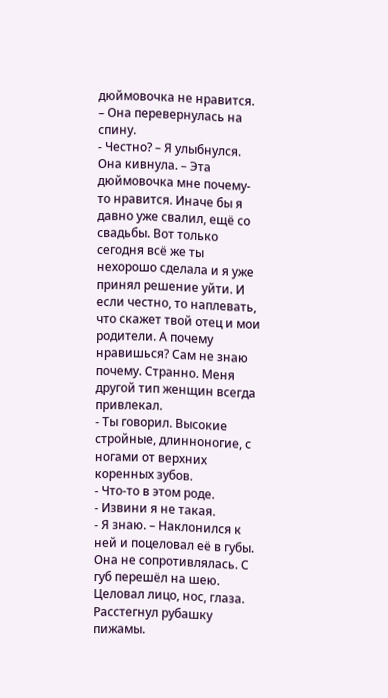дюймовочка не нравится. – Она перевернулась на спину.
- Честно? – Я улыбнулся. Она кивнула. – Эта дюймовочка мне почему-то нравится. Иначе бы я давно уже свалил, ещё со свадьбы. Вот только сегодня всё же ты нехорошо сделала и я уже принял решение уйти. И если честно, то наплевать, что скажет твой отец и мои родители. А почему нравишься? Сам не знаю почему. Странно. Меня другой тип женщин всегда привлекал.
- Ты говорил. Высокие стройные, длинноногие, с ногами от верхних коренных зубов.
- Что-то в этом роде.
- Извини я не такая.
- Я знаю. – Наклонился к ней и поцеловал её в губы. Она не сопротивлялась. С губ перешёл на шею. Целовал лицо, нос, глаза. Расстегнул рубашку пижамы.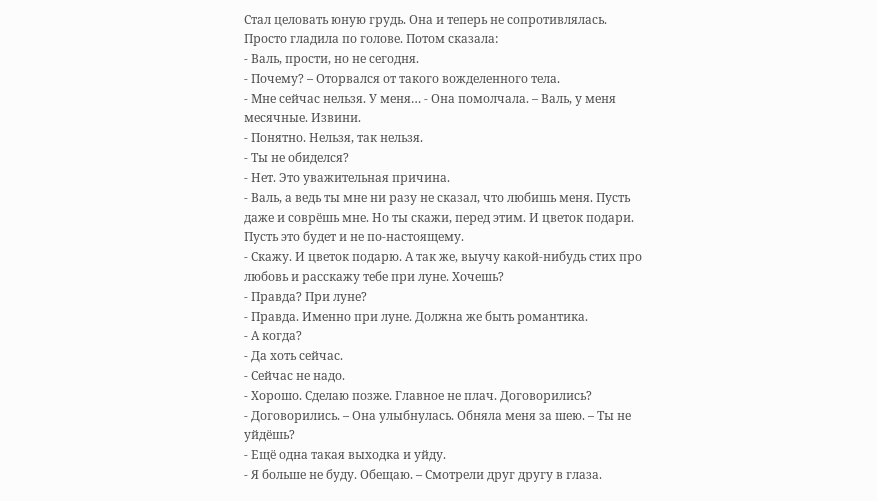Стал целовать юную грудь. Она и теперь не сопротивлялась. Просто гладила по голове. Потом сказала:
- Валь, прости, но не сегодня.
- Почему? – Оторвался от такого вожделенного тела.
- Мне сейчас нельзя. У меня… - Она помолчала. – Валь, у меня месячные. Извини.
- Понятно. Нельзя, так нельзя.
- Ты не обиделся?
- Нет. Это уважительная причина.
- Валь, а ведь ты мне ни разу не сказал, что любишь меня. Пусть даже и соврёшь мне. Но ты скажи, перед этим. И цветок подари. Пусть это будет и не по-настоящему.
- Скажу. И цветок подарю. А так же, выучу какой-нибудь стих про любовь и расскажу тебе при луне. Хочешь?
- Правда? При луне?
- Правда. Именно при луне. Должна же быть романтика.
- А когда?
- Да хоть сейчас.
- Сейчас не надо.
- Хорошо. Сделаю позже. Главное не плач. Договорились?
- Договорились. – Она улыбнулась. Обняла меня за шею. – Ты не уйдёшь?
- Ещё одна такая выходка и уйду.
- Я больше не буду. Обещаю. – Смотрели друг другу в глаза.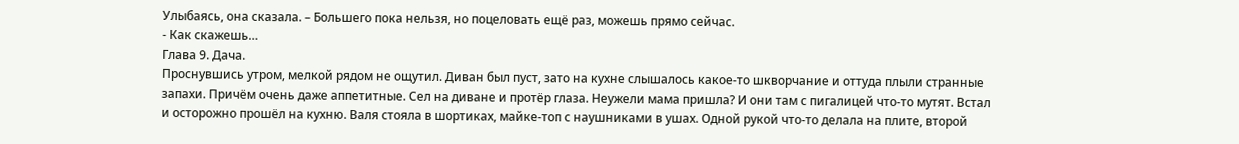Улыбаясь, она сказала. – Большего пока нельзя, но поцеловать ещё раз, можешь прямо сейчас.
- Как скажешь…
Глава 9. Дача.
Проснувшись утром, мелкой рядом не ощутил. Диван был пуст, зато на кухне слышалось какое-то шкворчание и оттуда плыли странные запахи. Причём очень даже аппетитные. Сел на диване и протёр глаза. Неужели мама пришла? И они там с пигалицей что-то мутят. Встал и осторожно прошёл на кухню. Валя стояла в шортиках, майке-топ с наушниками в ушах. Одной рукой что-то делала на плите, второй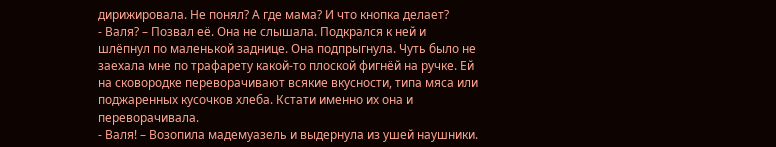дирижировала. Не понял? А где мама? И что кнопка делает?
- Валя? – Позвал её. Она не слышала. Подкрался к ней и шлёпнул по маленькой заднице. Она подпрыгнула. Чуть было не заехала мне по трафарету какой-то плоской фигнёй на ручке. Ей на сковородке переворачивают всякие вкусности, типа мяса или поджаренных кусочков хлеба. Кстати именно их она и переворачивала.
- Валя! – Возопила мадемуазель и выдернула из ушей наушники.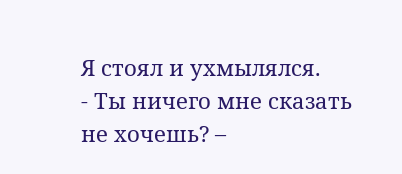Я стоял и ухмылялся.
- Ты ничего мне сказать не хочешь? –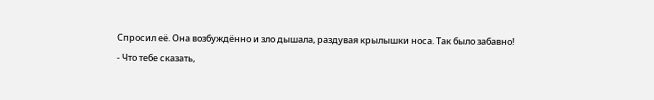Спросил её. Она возбуждённо и зло дышала, раздувая крылышки носа. Так было забавно!
- Что тебе сказать,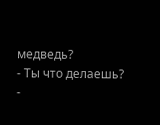медведь?
- Ты что делаешь?
-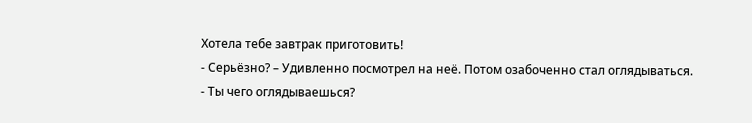Хотела тебе завтрак приготовить!
- Серьёзно? – Удивленно посмотрел на неё. Потом озабоченно стал оглядываться.
- Ты чего оглядываешься?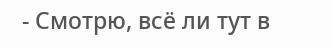- Смотрю, всё ли тут в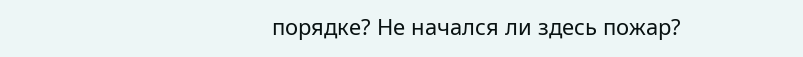порядке? Не начался ли здесь пожар?